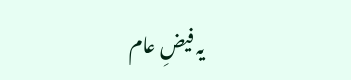یہ فیضِ عام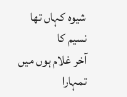شیوہ کہاں تھا نسیم کا
آخر غلام ہوں میں تمہارا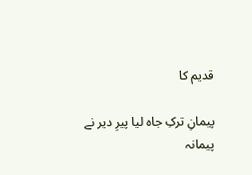قدیم کا

پیمانِ ترکِ جاہ لیا پیرِ دیر نے
پیمانہ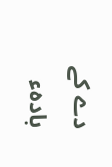دے کے بادہء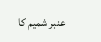عنبر شمیم کا